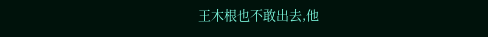王木根也不敢出去,他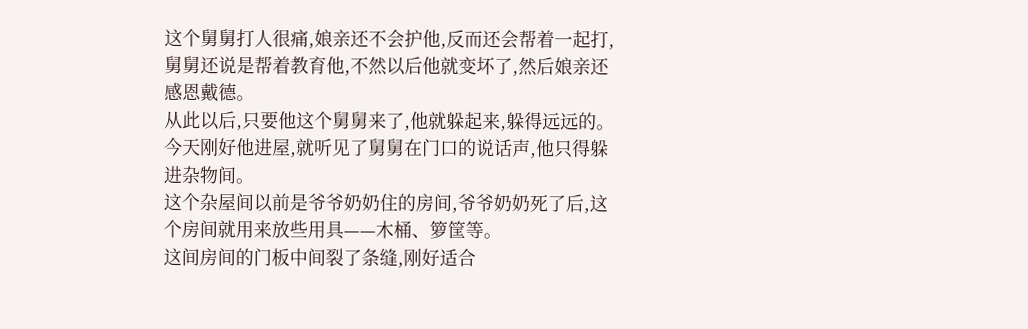这个舅舅打人很痛,娘亲还不会护他,反而还会帮着一起打,舅舅还说是帮着教育他,不然以后他就变坏了,然后娘亲还感恩戴德。
从此以后,只要他这个舅舅来了,他就躲起来,躲得远远的。今天刚好他进屋,就听见了舅舅在门口的说话声,他只得躲进杂物间。
这个杂屋间以前是爷爷奶奶住的房间,爷爷奶奶死了后,这个房间就用来放些用具——木桶、箩筐等。
这间房间的门板中间裂了条缝,刚好适合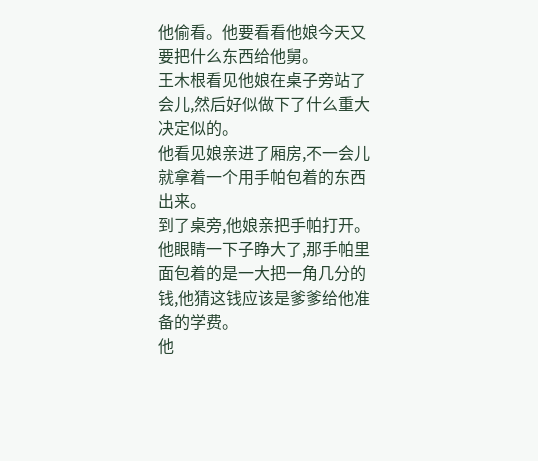他偷看。他要看看他娘今天又要把什么东西给他舅。
王木根看见他娘在桌子旁站了会儿,然后好似做下了什么重大决定似的。
他看见娘亲进了厢房,不一会儿就拿着一个用手帕包着的东西出来。
到了桌旁,他娘亲把手帕打开。他眼睛一下子睁大了,那手帕里面包着的是一大把一角几分的钱,他猜这钱应该是爹爹给他准备的学费。
他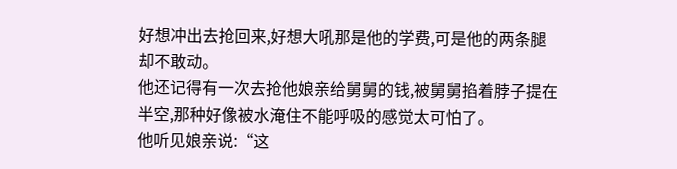好想冲出去抢回来,好想大吼那是他的学费,可是他的两条腿却不敢动。
他还记得有一次去抢他娘亲给舅舅的钱,被舅舅掐着脖子提在半空,那种好像被水淹住不能呼吸的感觉太可怕了。
他听见娘亲说:“这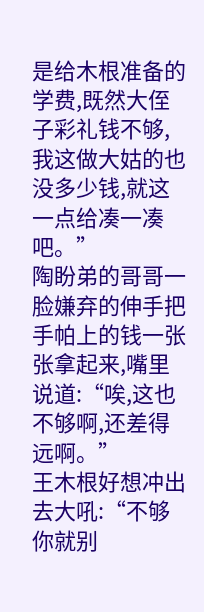是给木根准备的学费,既然大侄子彩礼钱不够,我这做大姑的也没多少钱,就这一点给凑一凑吧。”
陶盼弟的哥哥一脸嫌弃的伸手把手帕上的钱一张张拿起来,嘴里说道:“唉,这也不够啊,还差得远啊。”
王木根好想冲出去大吼:“不够你就别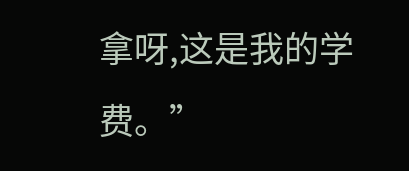拿呀,这是我的学费。”